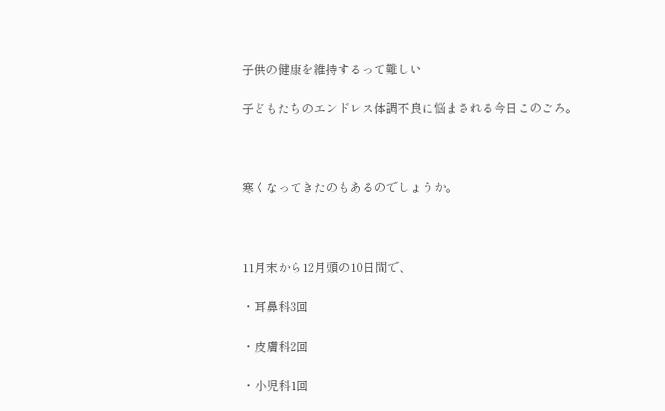子供の健康を維持するって難しい

子どもたちのエンドレス体調不良に悩まされる今日このごろ。



寒くなってきたのもあるのでしょうか。



11月末から12月頭の10日間で、

・耳鼻科3回

・皮膚科2回

・小児科1回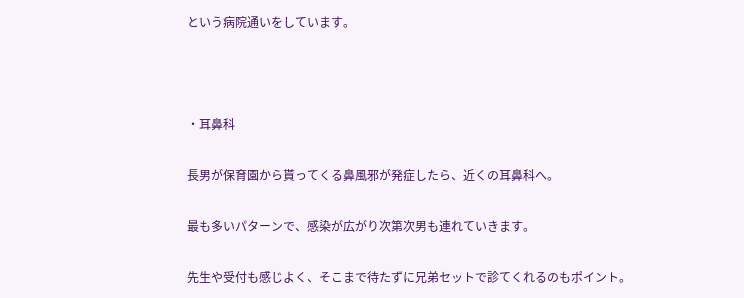という病院通いをしています。



・耳鼻科

長男が保育園から貰ってくる鼻風邪が発症したら、近くの耳鼻科へ。

最も多いパターンで、感染が広がり次第次男も連れていきます。

先生や受付も感じよく、そこまで待たずに兄弟セットで診てくれるのもポイント。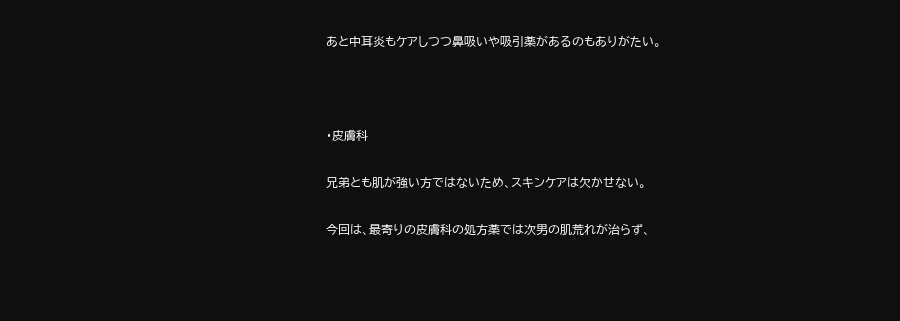あと中耳炎もケアしつつ鼻吸いや吸引薬があるのもありがたい。



・皮膚科

兄弟とも肌が強い方ではないため、スキンケアは欠かせない。

今回は、最寄りの皮膚科の処方薬では次男の肌荒れが治らず、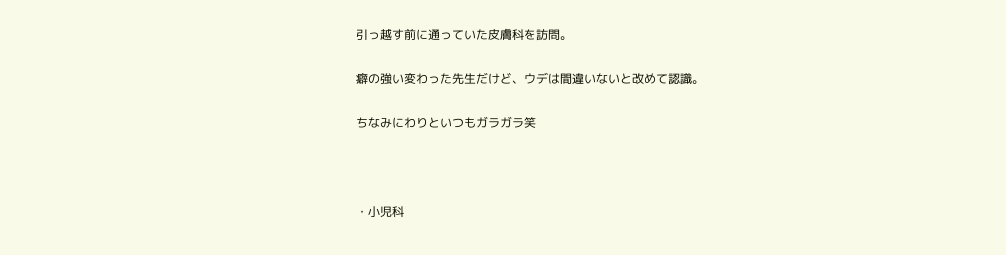引っ越す前に通っていた皮膚科を訪問。

癖の強い変わった先生だけど、ウデは間違いないと改めて認識。

ちなみにわりといつもガラガラ笑



・小児科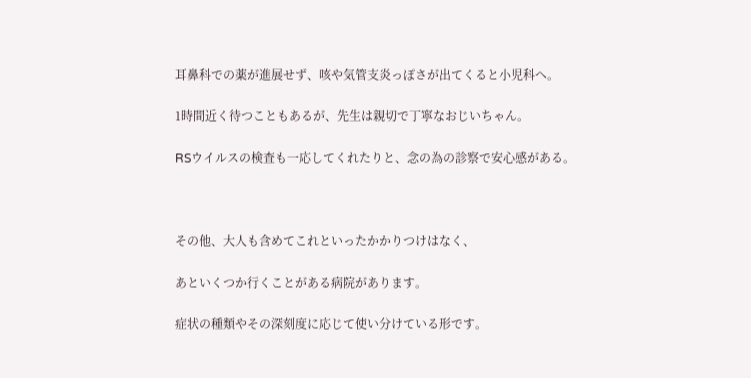耳鼻科での薬が進展せず、咳や気管支炎っぽさが出てくると小児科へ。

1時間近く待つこともあるが、先生は親切で丁寧なおじいちゃん。

RSウイルスの検査も一応してくれたりと、念の為の診察で安心感がある。



その他、大人も含めてこれといったかかりつけはなく、

あといくつか行くことがある病院があります。

症状の種類やその深刻度に応じて使い分けている形です。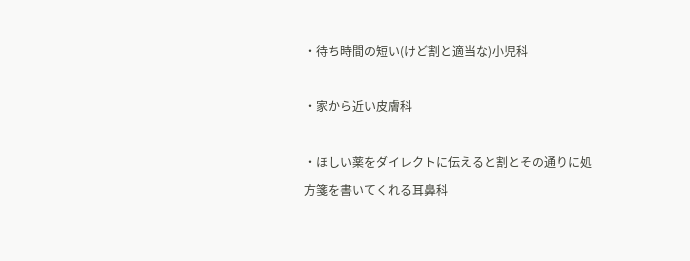・待ち時間の短い(けど割と適当な)小児科

・家から近い皮膚科

・ほしい薬をダイレクトに伝えると割とその通りに処方箋を書いてくれる耳鼻科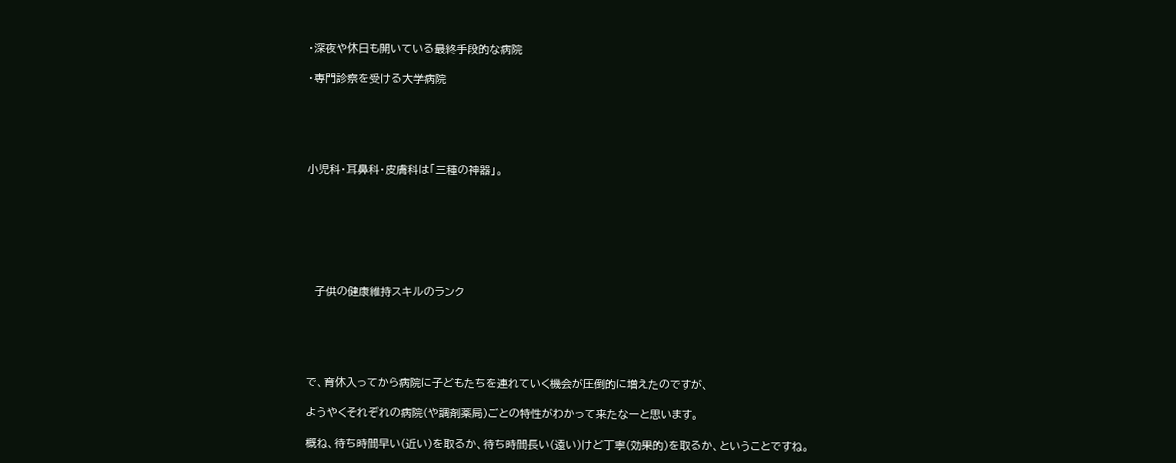・深夜や休日も開いている最終手段的な病院

・専門診察を受ける大学病院





小児科・耳鼻科・皮膚科は「三種の神器」。







  子供の健康維持スキルのランク





で、育休入ってから病院に子どもたちを連れていく機会が圧倒的に増えたのですが、

ようやくそれぞれの病院(や調剤薬局)ごとの特性がわかって来たなーと思います。

概ね、待ち時間早い(近い)を取るか、待ち時間長い(遠い)けど丁寧(効果的)を取るか、ということですね。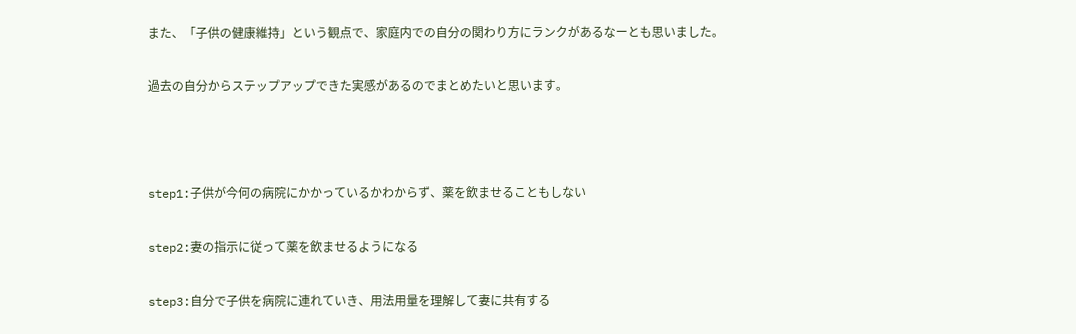また、「子供の健康維持」という観点で、家庭内での自分の関わり方にランクがあるなーとも思いました。

過去の自分からステップアップできた実感があるのでまとめたいと思います。



step1:子供が今何の病院にかかっているかわからず、薬を飲ませることもしない

step2:妻の指示に従って薬を飲ませるようになる

step3:自分で子供を病院に連れていき、用法用量を理解して妻に共有する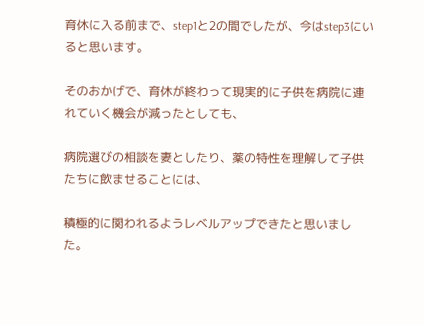育休に入る前まで、step1と2の間でしたが、今はstep3にいると思います。

そのおかげで、育休が終わって現実的に子供を病院に連れていく機会が減ったとしても、

病院選びの相談を妻としたり、薬の特性を理解して子供たちに飲ませることには、

積極的に関われるようレベルアップできたと思いました。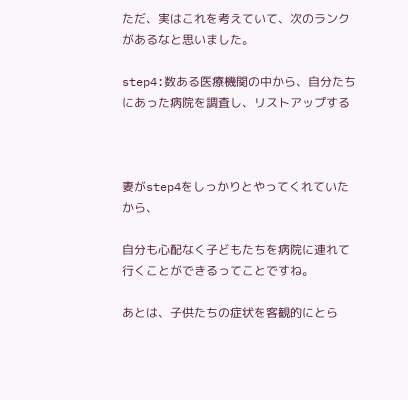ただ、実はこれを考えていて、次のランクがあるなと思いました。

step4:数ある医療機関の中から、自分たちにあった病院を調査し、リストアップする



妻がstep4をしっかりとやってくれていたから、

自分も心配なく子どもたちを病院に連れて行くことができるってことですね。

あとは、子供たちの症状を客観的にとら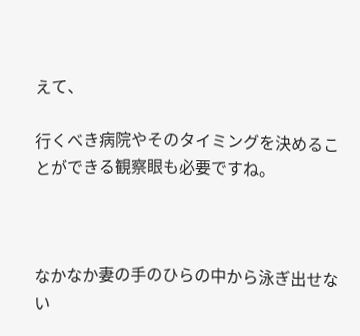えて、

行くべき病院やそのタイミングを決めることができる観察眼も必要ですね。



なかなか妻の手のひらの中から泳ぎ出せない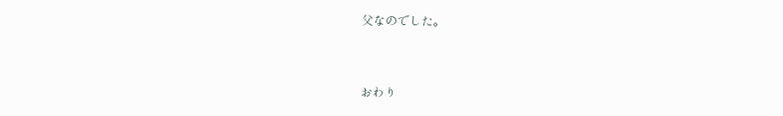父なのでした。



おわり